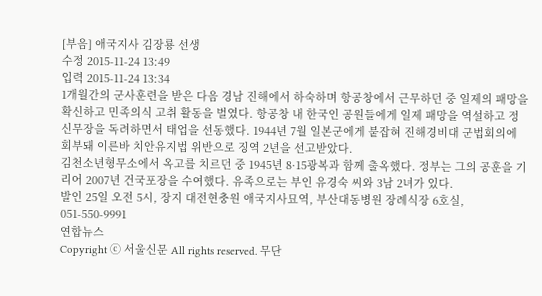[부음] 애국지사 김장룡 선생
수정 2015-11-24 13:49
입력 2015-11-24 13:34
1개월간의 군사훈련을 받은 다음 경남 진해에서 하숙하며 항공창에서 근무하던 중 일제의 패망을 확신하고 민족의식 고취 활동을 벌였다. 항공창 내 한국인 공원들에게 일제 패망을 역설하고 정신무장을 독려하면서 태업을 선동했다. 1944년 7월 일본군에게 붙잡혀 진해경비대 군법회의에 회부돼 이른바 치안유지법 위반으로 징역 2년을 선고받았다.
김천소년형무소에서 옥고를 치르던 중 1945년 8·15광복과 함께 출옥했다. 정부는 그의 공훈을 기리어 2007년 건국포장을 수여했다. 유족으로는 부인 유경숙 씨와 3남 2녀가 있다.
발인 25일 오전 5시, 장지 대전현충원 애국지사묘역, 부산대동병원 장례식장 6호실, 051-550-9991
연합뉴스
Copyright ⓒ 서울신문 All rights reserved. 무단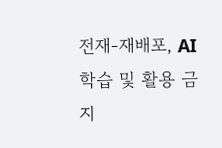전재-재배포, AI 학습 및 활용 금지